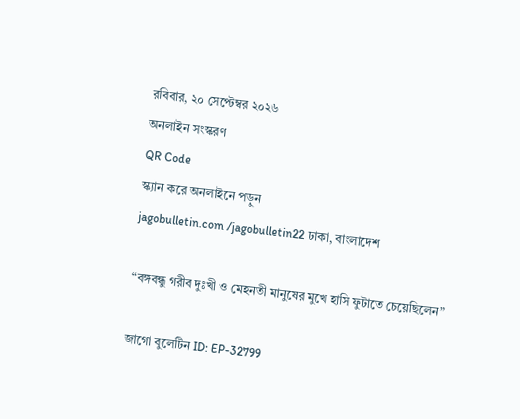রবিবার, ২০ সেপ্টেম্বর ২০২৬
অনলাইন সংস্করণ
QR Code
স্ক্যান করে অনলাইনে পড়ুন
jagobulletin.com /jagobulletin22 ঢাকা, বাংলাদেশ

“বঙ্গবন্ধু গরীব দুঃখী ও মেহনতী মানুষের মুখে হাসি ফুটাতে চেয়েছিলেন”

জাগো বুলেটিন ID: EP-32799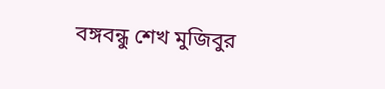বঙ্গবন্ধু শেখ মুজিবুর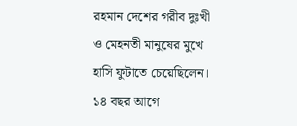রহমান দেশের গরীব দুঃখী ও মেহনতী মানুষের মুখে হাসি ফুটাতে চেয়েছিলেন। ১৪ বছর আগে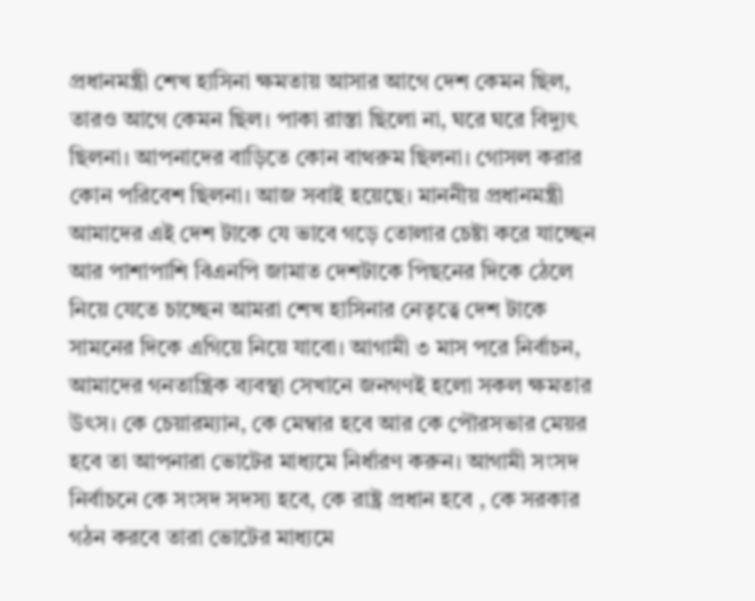প্রধানমন্ত্রী শেখ হাসিনা ক্ষমতায় আসার আগে দেশ কেমন ছিল, তারও আগে কেমন ছিল। পাকা রাস্তা ছিলো না, ঘরে ঘরে বিদ্যুৎ ছিলনা। আপনাদের বাড়িতে কোন বাথরুম ছিলনা। গোসল করার কোন পরিবেশ ছিলনা। আজ সবাই হয়েছে। মাননীয় প্রধানমন্ত্রী আমাদের এই দেশ টাকে যে ভাবে গড়ে তোলার চেষ্টা করে যাচ্ছেন আর পাশাপাশি বিএনপি জামাত দেশটাকে পিছনের দিকে ঠেলে নিয়ে যেতে চাচ্ছেন আমরা শেখ হাসিনার নেতৃত্বে দেশ টাকে সামনের দিকে এগিয়ে নিয়ে যাবো। আগামী ৩ মাস পরে নির্বাচন, আমাদের গনতান্ত্রিক ব্যবস্থা সেখানে জনগণই হলো সকল ক্ষমতার উৎস। কে চেয়ারম্যান, কে মেম্বার হবে আর কে পৌরসভার মেয়র হবে তা আপনারা ভোটের মাধ্যমে নির্ধারণ করুন। আগামী সংসদ নির্বাচনে কে সংসদ সদস্য হবে, কে রাষ্ট্র প্রধান হবে , কে সরকার গঠন করবে তারা ভোটের মাধ্যমে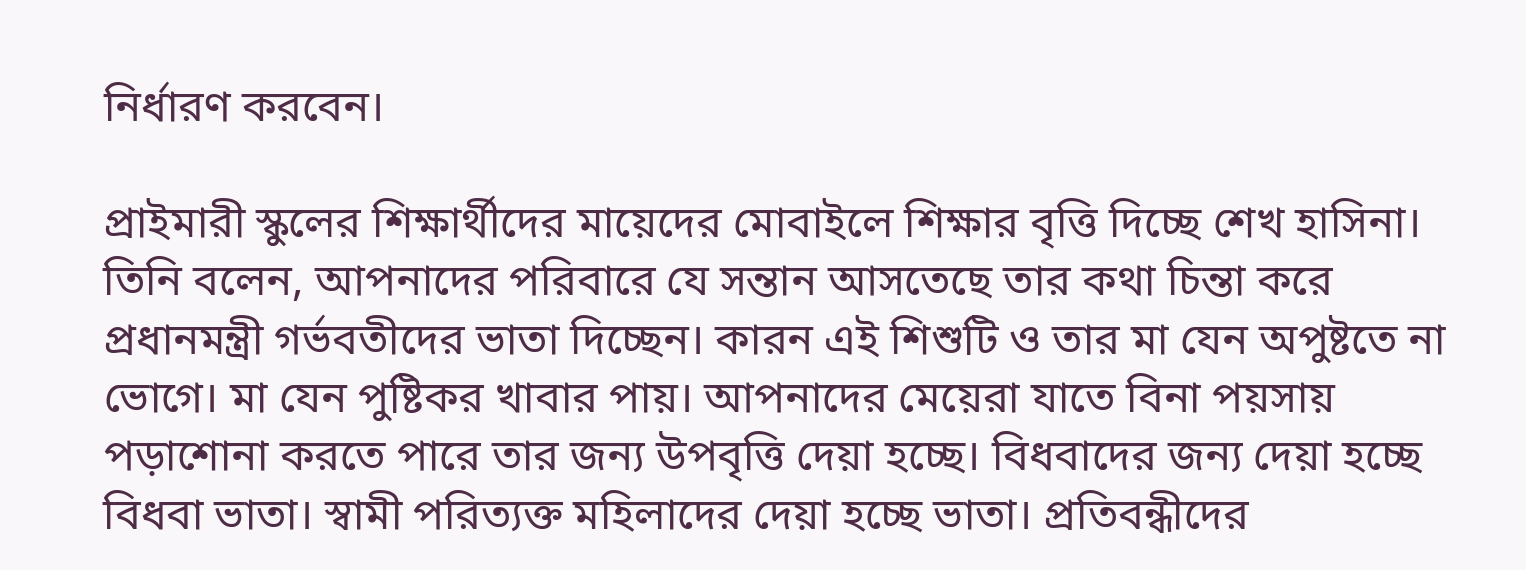নির্ধারণ করবেন।

প্রাইমারী স্কুলের শিক্ষার্থীদের মায়েদের মোবাইলে শিক্ষার বৃত্তি দিচ্ছে শেখ হাসিনা। তিনি বলেন, আপনাদের পরিবারে যে সন্তান আসতেছে তার কথা চিন্তা করে প্রধানমন্ত্রী গর্ভবতীদের ভাতা দিচ্ছেন। কারন এই শিশুটি ও তার মা যেন অপুষ্টতে না ভোগে। মা যেন পুষ্টিকর খাবার পায়। আপনাদের মেয়েরা যাতে বিনা পয়সায় পড়াশোনা করতে পারে তার জন্য উপবৃত্তি দেয়া হচ্ছে। বিধবাদের জন্য দেয়া হচ্ছে বিধবা ভাতা। স্বামী পরিত্যক্ত মহিলাদের দেয়া হচ্ছে ভাতা। প্রতিবন্ধীদের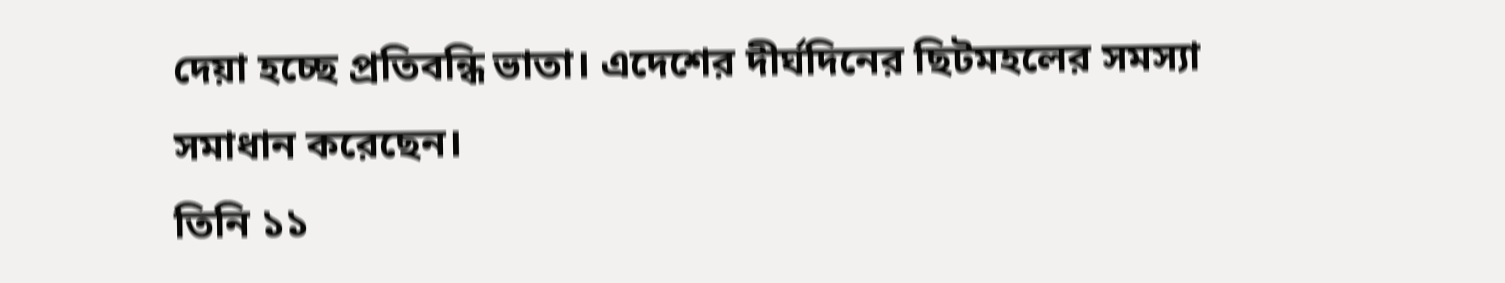দেয়া হচ্ছে প্রতিবন্ধি ভাতা। এদেশের দীর্ঘদিনের ছিটমহলের সমস্যা সমাধান করেছেন।
তিনি ১১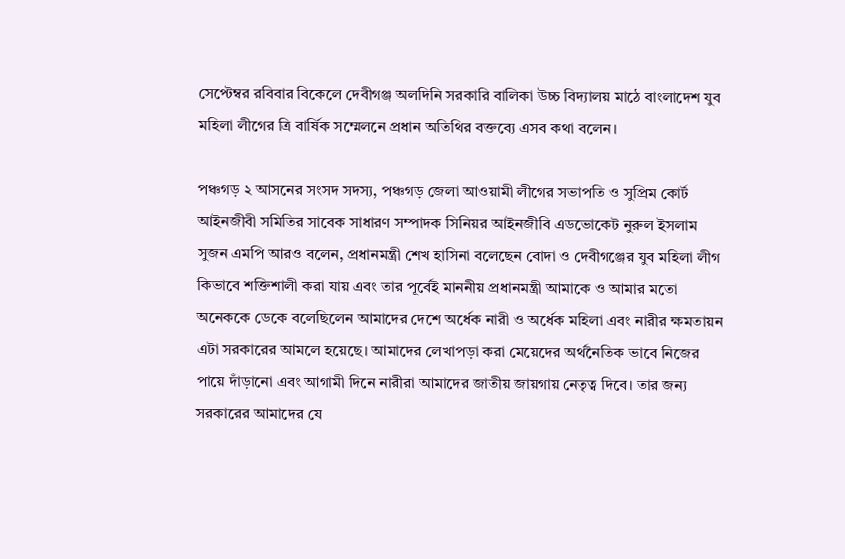সেপ্টেম্বর রবিবার বিকেলে দেবীগঞ্জ অলদিনি সরকারি বালিকা উচ্চ বিদ্যালয় মাঠে বাংলাদেশ যুব মহিলা লীগের ত্রি বার্ষিক সম্মেলনে প্রধান অতিথির বক্তব্যে এসব কথা বলেন।

পঞ্চগড় ২ আসনের সংসদ সদস্য, পঞ্চগড় জেলা আওয়ামী লীগের সভাপতি ও সুপ্রিম কোর্ট আইনজীবী সমিতির সাবেক সাধারণ সম্পাদক সিনিয়র আইনজীবি এডভোকেট নুরুল ইসলাম সুজন এমপি আরও বলেন, প্রধানমন্ত্রী শেখ হাসিনা বলেছেন বোদা ও দেবীগঞ্জের যুব মহিলা লীগ কিভাবে শক্তিশালী করা যায় এবং তার পূর্বেই মাননীয় প্রধানমন্ত্রী আমাকে ও আমার মতো অনেককে ডেকে বলেছিলেন আমাদের দেশে অর্ধেক নারী ও অর্ধেক মহিলা এবং নারীর ক্ষমতায়ন এটা সরকারের আমলে হয়েছে। আমাদের লেখাপড়া করা মেয়েদের অর্থনৈতিক ভাবে নিজের পায়ে দাঁড়ানো এবং আগামী দিনে নারীরা আমাদের জাতীয় জায়গায় নেতৃত্ব দিবে। তার জন্য সরকারের আমাদের যে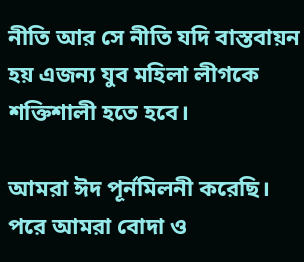নীতি আর সে নীতি যদি বাস্তবায়ন হয় এজন্য যুব মহিলা লীগকে শক্তিশালী হতে হবে।

আমরা ঈদ পূর্নমিলনী করেছি। পরে আমরা বোদা ও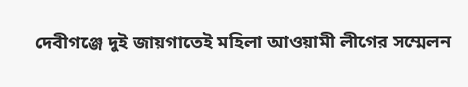দেবীগঞ্জে দুই জায়গাতেই মহিলা আওয়ামী লীগের সম্মেলন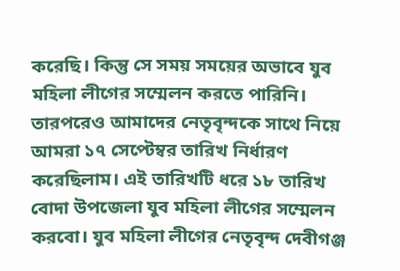করেছি। কিন্তু সে সময় সময়ের অভাবে যুব মহিলা লীগের সম্মেলন করতে পারিনি। তারপরেও আমাদের নেতৃবৃন্দকে সাথে নিয়ে আমরা ১৭ সেপ্টেম্বর তারিখ নির্ধারণ করেছিলাম। এই তারিখটি ধরে ১৮ তারিখ বোদা উপজেলা যুব মহিলা লীগের সম্মেলন করবো। যুব মহিলা লীগের নেতৃবৃন্দ দেবীগঞ্জ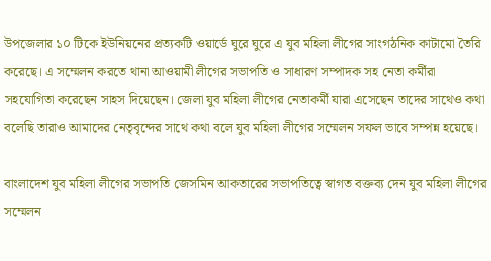উপজেলার ১০ টিকে ইউনিয়নের প্রত্যকটি ওয়ার্ডে ঘুরে ঘুরে এ যুব মহিলা লীগের সাংগঠনিক কাটামো তৈরি করেছে। এ সম্মেলন করতে থানা আওয়ামী লীগের সভাপতি ও সাধারণ সম্পাদক সহ নেতা কর্মীরা সহযোগিতা করেছেন সাহস দিয়েছেন। জেলা যুব মহিলা লীগের নেতাকর্মী যারা এসেছেন তাদের সাথেও কথা বলেছি তারাও আমাদের নেতৃবৃন্দের সাথে কথা বলে যুব মহিলা লীগের সম্মেলন সফল ভাবে সম্পন্ন হয়েছে।

বাংলাদেশ যুব মহিলা লীগের সভাপতি জেসমিন আকতারের সভাপতিত্বে স্বাগত বক্তব্য দেন যুব মহিলা লীগের সম্মেলন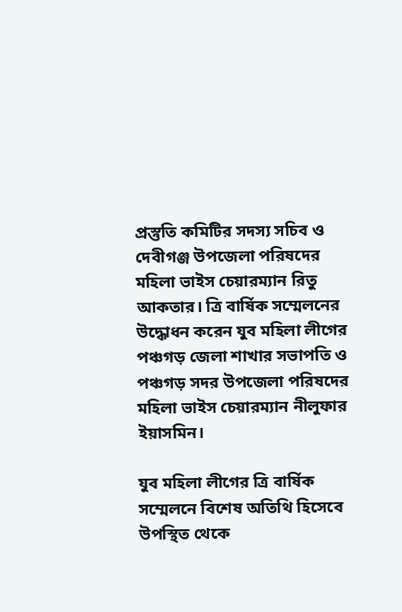প্রস্তুতি কমিটির সদস্য সচিব ও দেবীগঞ্জ উপজেলা পরিষদের মহিলা ভাইস চেয়ারম্যান রিতু আকতার। ত্রি বার্ষিক সম্মেলনের উদ্ধোধন করেন যুব মহিলা লীগের পঞ্চগড় জেলা শাখার সভাপতি ও পঞ্চগড় সদর উপজেলা পরিষদের মহিলা ভাইস চেয়ারম্যান নীলুফার ইয়াসমিন।

যুব মহিলা লীগের ত্রি বার্ষিক সম্মেলনে বিশেষ অতিথি হিসেবে উপস্থিত থেকে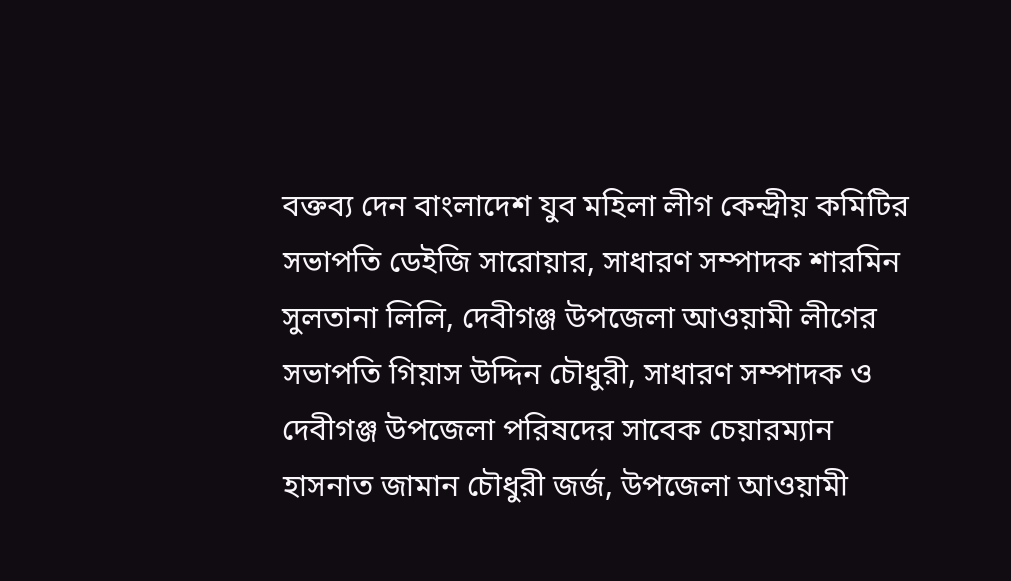বক্তব্য দেন বাংলাদেশ যুব মহিলা লীগ কেন্দ্রীয় কমিটির সভাপতি ডেইজি সারোয়ার, সাধারণ সম্পাদক শারমিন সুলতানা লিলি, দেবীগঞ্জ উপজেলা আওয়ামী লীগের সভাপতি গিয়াস উদ্দিন চৌধুরী, সাধারণ সম্পাদক ও দেবীগঞ্জ উপজেলা পরিষদের সাবেক চেয়ারম্যান হাসনাত জামান চৌধুরী জর্জ, উপজেলা আওয়ামী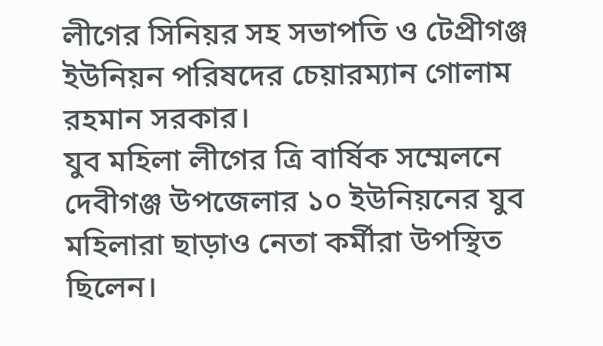লীগের সিনিয়র সহ সভাপতি ও টেপ্রীগঞ্জ ইউনিয়ন পরিষদের চেয়ারম্যান গোলাম রহমান সরকার।
যুব মহিলা লীগের ত্রি বার্ষিক সম্মেলনে দেবীগঞ্জ উপজেলার ১০ ইউনিয়নের যুব মহিলারা ছাড়াও নেতা কর্মীরা উপস্থিত ছিলেন।